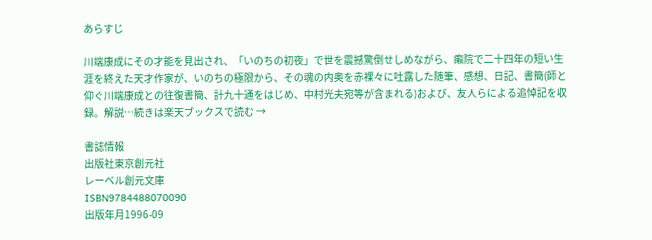あらすじ

川端康成にその才能を見出され、「いのちの初夜」で世を震撼驚倒せしめながら、癩院で二十四年の短い生涯を終えた天才作家が、いのちの極限から、その魂の内奥を赤裸々に吐露した随筆、感想、日記、書簡(師と仰ぐ川端康成との往復書簡、計九十通をはじめ、中村光夫宛等が含まれる)および、友人らによる追悼記を収録。解説…続きは楽天ブックスで読む →

書誌情報
出版社東京創元社
レーベル創元文庫
ISBN9784488070090
出版年月1996-09